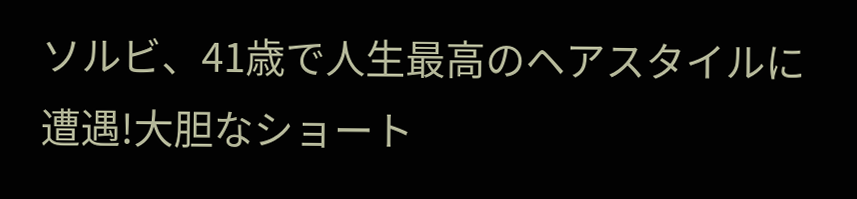ソルビ、41歳で人生最高のヘアスタイルに遭遇!大胆なショート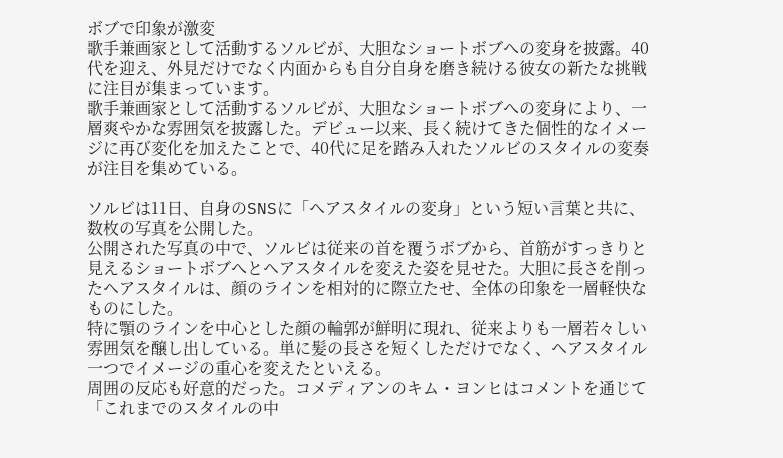ボブで印象が激変
歌手兼画家として活動するソルビが、大胆なショートボブへの変身を披露。40代を迎え、外見だけでなく内面からも自分自身を磨き続ける彼女の新たな挑戦に注目が集まっています。
歌手兼画家として活動するソルビが、大胆なショートボブへの変身により、一層爽やかな雰囲気を披露した。デビュー以来、長く続けてきた個性的なイメージに再び変化を加えたことで、40代に足を踏み入れたソルビのスタイルの変奏が注目を集めている。

ソルビは11日、自身のSNSに「ヘアスタイルの変身」という短い言葉と共に、数枚の写真を公開した。
公開された写真の中で、ソルビは従来の首を覆うボブから、首筋がすっきりと見えるショートボブへとヘアスタイルを変えた姿を見せた。大胆に長さを削ったヘアスタイルは、顔のラインを相対的に際立たせ、全体の印象を一層軽快なものにした。
特に顎のラインを中心とした顔の輪郭が鮮明に現れ、従来よりも一層若々しい雰囲気を醸し出している。単に髪の長さを短くしただけでなく、ヘアスタイル一つでイメージの重心を変えたといえる。
周囲の反応も好意的だった。コメディアンのキム・ヨンヒはコメントを通じて「これまでのスタイルの中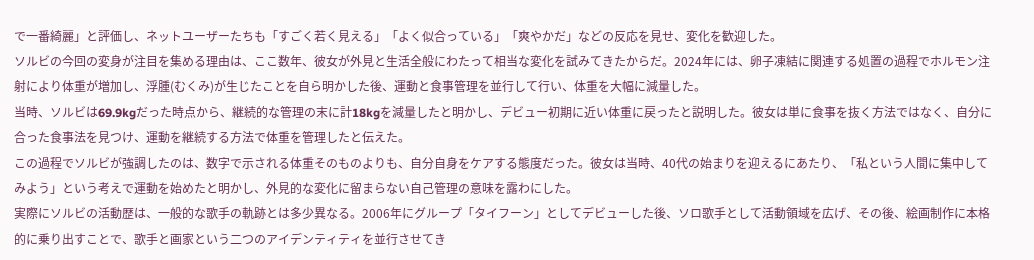で一番綺麗」と評価し、ネットユーザーたちも「すごく若く見える」「よく似合っている」「爽やかだ」などの反応を見せ、変化を歓迎した。
ソルビの今回の変身が注目を集める理由は、ここ数年、彼女が外見と生活全般にわたって相当な変化を試みてきたからだ。2024年には、卵子凍結に関連する処置の過程でホルモン注射により体重が増加し、浮腫(むくみ)が生じたことを自ら明かした後、運動と食事管理を並行して行い、体重を大幅に減量した。
当時、ソルビは69.9kgだった時点から、継続的な管理の末に計18kgを減量したと明かし、デビュー初期に近い体重に戻ったと説明した。彼女は単に食事を抜く方法ではなく、自分に合った食事法を見つけ、運動を継続する方法で体重を管理したと伝えた。
この過程でソルビが強調したのは、数字で示される体重そのものよりも、自分自身をケアする態度だった。彼女は当時、40代の始まりを迎えるにあたり、「私という人間に集中してみよう」という考えで運動を始めたと明かし、外見的な変化に留まらない自己管理の意味を露わにした。
実際にソルビの活動歴は、一般的な歌手の軌跡とは多少異なる。2006年にグループ「タイフーン」としてデビューした後、ソロ歌手として活動領域を広げ、その後、絵画制作に本格的に乗り出すことで、歌手と画家という二つのアイデンティティを並行させてき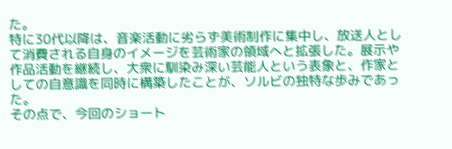た。
特に30代以降は、音楽活動に劣らず美術制作に集中し、放送人として消費される自身のイメージを芸術家の領域へと拡張した。展示や作品活動を継続し、大衆に馴染み深い芸能人という表象と、作家としての自意識を同時に構築したことが、ソルビの独特な歩みであった。
その点で、今回のショート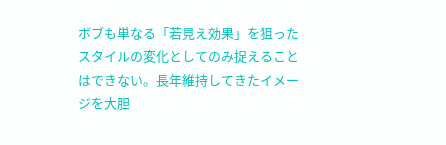ボブも単なる「若見え効果」を狙ったスタイルの変化としてのみ捉えることはできない。長年維持してきたイメージを大胆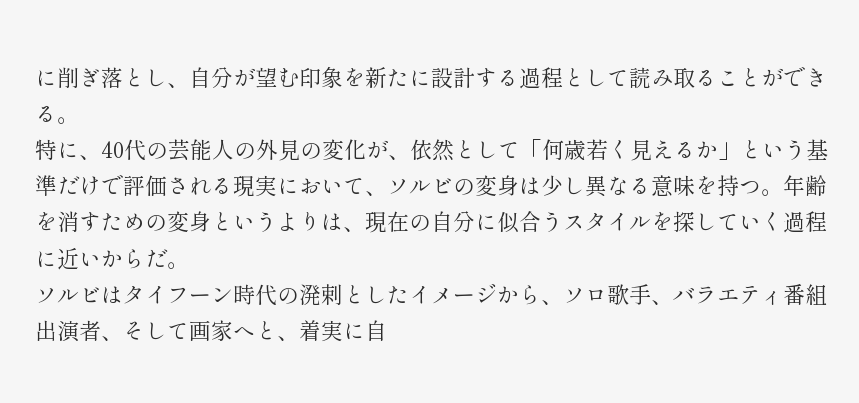に削ぎ落とし、自分が望む印象を新たに設計する過程として読み取ることができる。
特に、40代の芸能人の外見の変化が、依然として「何歳若く見えるか」という基準だけで評価される現実において、ソルビの変身は少し異なる意味を持つ。年齢を消すための変身というよりは、現在の自分に似合うスタイルを探していく過程に近いからだ。
ソルビはタイフーン時代の溌剌としたイメージから、ソロ歌手、バラエティ番組出演者、そして画家へと、着実に自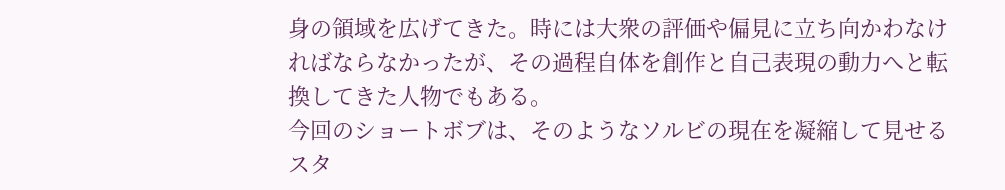身の領域を広げてきた。時には大衆の評価や偏見に立ち向かわなければならなかったが、その過程自体を創作と自己表現の動力へと転換してきた人物でもある。
今回のショートボブは、そのようなソルビの現在を凝縮して見せるスタ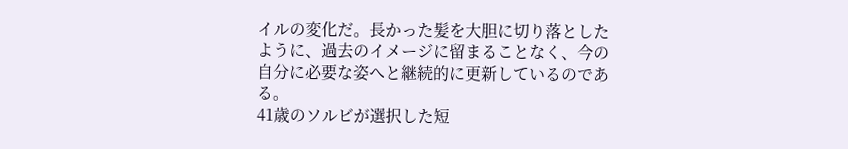イルの変化だ。長かった髪を大胆に切り落としたように、過去のイメージに留まることなく、今の自分に必要な姿へと継続的に更新しているのである。
41歳のソルビが選択した短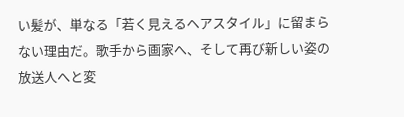い髪が、単なる「若く見えるヘアスタイル」に留まらない理由だ。歌手から画家へ、そして再び新しい姿の放送人へと変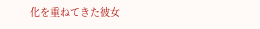化を重ねてきた彼女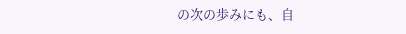の次の歩みにも、自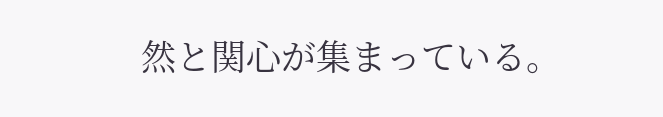然と関心が集まっている。